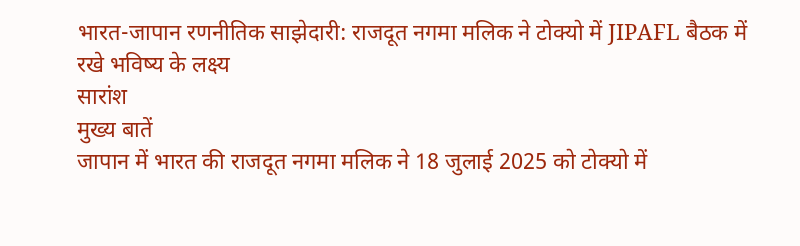भारत-जापान रणनीतिक साझेदारी: राजदूत नगमा मलिक ने टोक्यो में JIPAFL बैठक में रखे भविष्य के लक्ष्य
सारांश
मुख्य बातें
जापान में भारत की राजदूत नगमा मलिक ने 18 जुलाई 2025 को टोक्यो में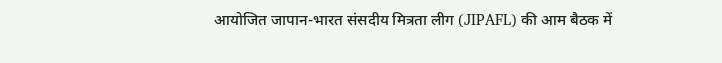आयोजित जापान-भारत संसदीय मित्रता लीग (JIPAFL) की आम बैठक में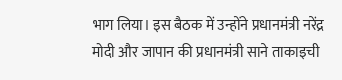भाग लिया। इस बैठक में उन्होंने प्रधानमंत्री नरेंद्र मोदी और जापान की प्रधानमंत्री साने ताकाइची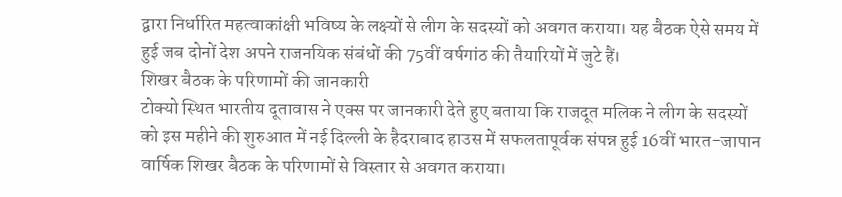द्वारा निर्धारित महत्वाकांक्षी भविष्य के लक्ष्यों से लीग के सदस्यों को अवगत कराया। यह बैठक ऐसे समय में हुई जब दोनों देश अपने राजनयिक संबंधों की 75वीं वर्षगांठ की तैयारियों में जुटे हैं।
शिखर बैठक के परिणामों की जानकारी
टोक्यो स्थित भारतीय दूतावास ने एक्स पर जानकारी देते हुए बताया कि राजदूत मलिक ने लीग के सदस्यों को इस महीने की शुरुआत में नई दिल्ली के हैदराबाद हाउस में सफलतापूर्वक संपन्न हुई 16वीं भारत-जापान वार्षिक शिखर बैठक के परिणामों से विस्तार से अवगत कराया।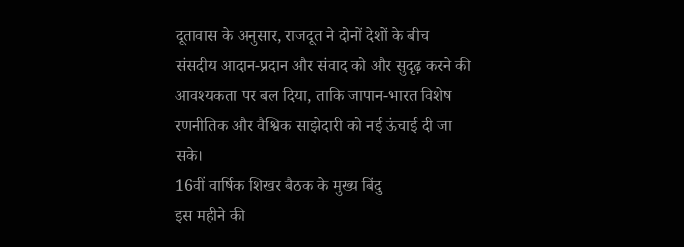दूतावास के अनुसार, राजदूत ने दोनों देशों के बीच संसदीय आदान-प्रदान और संवाद को और सुदृढ़ करने की आवश्यकता पर बल दिया, ताकि जापान-भारत विशेष रणनीतिक और वैश्विक साझेदारी को नई ऊंचाई दी जा सके।
16वीं वार्षिक शिखर बैठक के मुख्य बिंदु
इस महीने की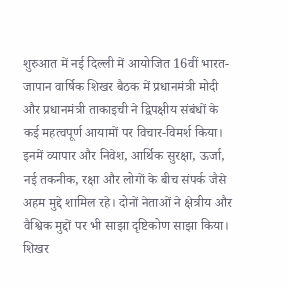शुरुआत में नई दिल्ली में आयोजित 16वीं भारत-जापान वार्षिक शिखर बैठक में प्रधानमंत्री मोदी और प्रधानमंत्री ताकाइची ने द्विपक्षीय संबंधों के कई महत्वपूर्ण आयामों पर विचार-विमर्श किया। इनमें व्यापार और निवेश, आर्थिक सुरक्षा, ऊर्जा, नई तकनीक, रक्षा और लोगों के बीच संपर्क जैसे अहम मुद्दे शामिल रहे। दोनों नेताओं ने क्षेत्रीय और वैश्विक मुद्दों पर भी साझा दृष्टिकोण साझा किया।
शिखर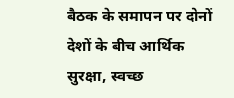बैठक के समापन पर दोनों देशों के बीच आर्थिक सुरक्षा, स्वच्छ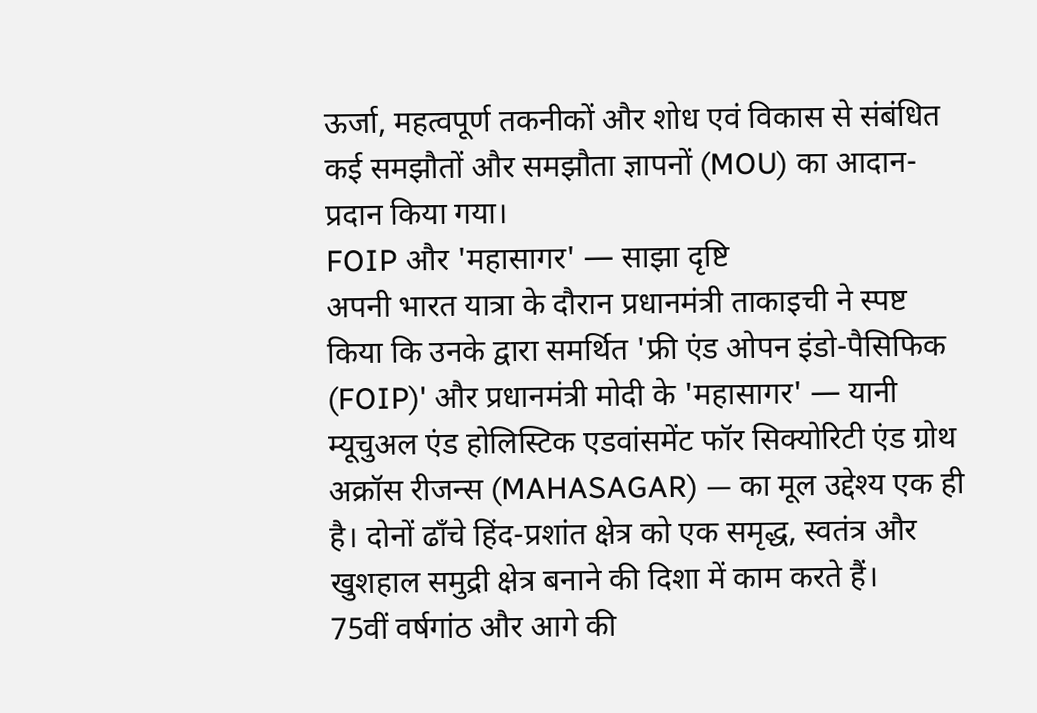ऊर्जा, महत्वपूर्ण तकनीकों और शोध एवं विकास से संबंधित कई समझौतों और समझौता ज्ञापनों (MOU) का आदान-प्रदान किया गया।
FOIP और 'महासागर' — साझा दृष्टि
अपनी भारत यात्रा के दौरान प्रधानमंत्री ताकाइची ने स्पष्ट किया कि उनके द्वारा समर्थित 'फ्री एंड ओपन इंडो-पैसिफिक (FOIP)' और प्रधानमंत्री मोदी के 'महासागर' — यानी म्यूचुअल एंड होलिस्टिक एडवांसमेंट फॉर सिक्योरिटी एंड ग्रोथ अक्रॉस रीजन्स (MAHASAGAR) — का मूल उद्देश्य एक ही है। दोनों ढाँचे हिंद-प्रशांत क्षेत्र को एक समृद्ध, स्वतंत्र और खुशहाल समुद्री क्षेत्र बनाने की दिशा में काम करते हैं।
75वीं वर्षगांठ और आगे की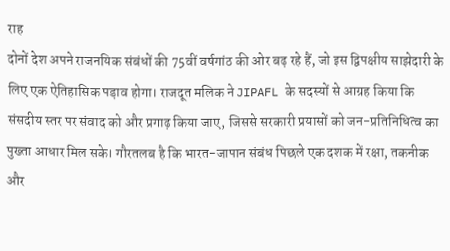राह
दोनों देश अपने राजनयिक संबंधों की 75वीं वर्षगांठ की ओर बढ़ रहे हैं, जो इस द्विपक्षीय साझेदारी के लिए एक ऐतिहासिक पड़ाव होगा। राजदूत मलिक ने JIPAFL के सदस्यों से आग्रह किया कि संसदीय स्तर पर संवाद को और प्रगाढ़ किया जाए, जिससे सरकारी प्रयासों को जन-प्रतिनिधित्व का पुख्ता आधार मिल सके। गौरतलब है कि भारत-जापान संबंध पिछले एक दशक में रक्षा, तकनीक और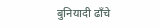बुनियादी ढाँचे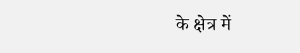के क्षेत्र में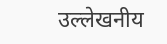उल्लेखनीय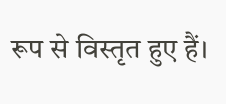रूप से विस्तृत हुए हैं।